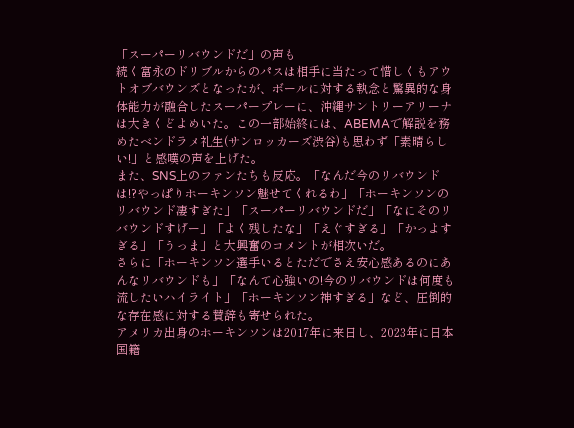「スーパーリバウンドだ」の声も
続く富永のドリブルからのパスは相手に当たって惜しくもアウトオブバウンズとなったが、ボールに対する執念と驚異的な身体能力が融合したスーパープレーに、沖縄サントリーアリーナは大きくどよめいた。この一部始終には、ABEMAで解説を務めたベンドラメ礼生(サンロッカーズ渋谷)も思わず「素晴らしい!」と感嘆の声を上げた。
また、SNS上のファンたちも反応。「なんだ今のリバウンドは!?やっぱりホーキンソン魅せてくれるわ」「ホーキンソンのリバウンド凄すぎた」「スーパーリバウンドだ」「なにそのリバウンドすげー」「よく残したな」「えぐすぎる」「かっよすぎる」「うっま」と大興奮のコメントが相次いだ。
さらに「ホーキンソン選手いるとただでさえ安心感あるのにあんなリバウンドも」「なんて心強いの!今のリバウンドは何度も流したいハイライト」「ホーキンソン神すぎる」など、圧倒的な存在感に対する賛辞も寄せられた。
アメリカ出身のホーキンソンは2017年に来日し、2023年に日本国籍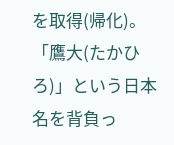を取得(帰化)。「鷹大(たかひろ)」という日本名を背負っ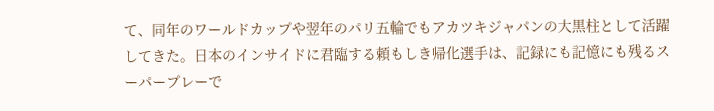て、同年のワールドカップや翌年のパリ五輪でもアカツキジャパンの大黒柱として活躍してきた。日本のインサイドに君臨する頼もしき帰化選手は、記録にも記憶にも残るスーパープレーで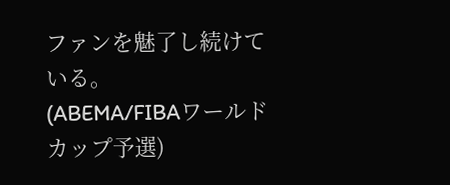ファンを魅了し続けている。
(ABEMA/FIBAワールドカップ予選)